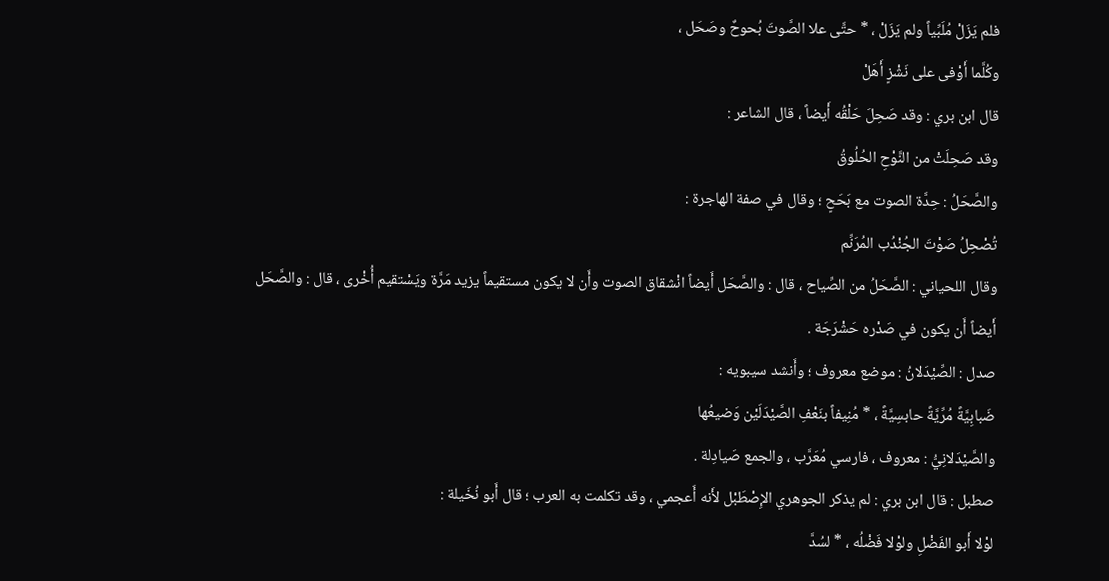فلم يَزَلْ مُلَبِّياً ولم يَزَلْ ، * حتَّى علا الصَّوتَ بُحوحٌ وصَحَل ،
وكُلَّما أَوْفى على نَشْزٍ أَهَلْ
قال ابن بري : وقد صَحِلَ حَلْقُه أَيضاً ، قال الشاعر :
وقد صَحِلَتْ من النَّوْحِ الحُلُوقُ
والصَّحَلُ : حِدَّة الصوت مع بَحَحٍ ؛ وقال في صفة الهاجرة :
تُصْحِلُ صَوْتَ الجُنْدُب المُرَنِّم
وقال اللحياني : الصَّحَلُ من الصِّياح ، قال : والصَّحَل أَيضاً انْشقاق الصوت وأَن لا يكون مستقيماً يزيد مَرَّة ويَسْتقيم أُخْرى ، قال : والصَّحَل أَيضاً أَن يكون في صَدْره حَشْرَجَة .
صدل : الصِّيْدَلانُ : موضع معروف ؛ وأَنشد سيبويه :
ضَبابِيَّةً مُرِّيَّةً حابسِيَّةً ، * مُنِيفاً بنَعْفِ الصَّيْدَلَيْن وَضيعُها
والصَّيْدَلانِيُّ : معروف ، فارسي مُعَرَّب ، والجمع صَيادِلة .
صطبل : قال ابن بري : لم يذكر الجوهري الإِصْطَبْل لأَنه أَعجمي ، وقد تكلمت به العرب ؛ قال أَبو نُخَيلة :
لوْلا أَبو الفَضْلِ ولوْلا فَضْلُه ، * لسُدَّ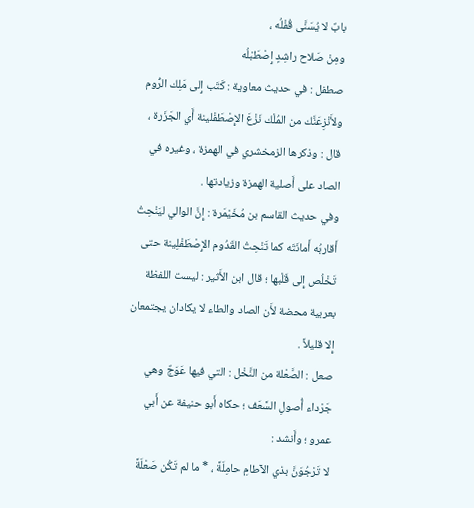بابٌ لا يُسَنَّى قُفْلُه ،
ومِنْ صَلاح راشِدٍ إِصْطَبْلُه
صطفل : في حديث معاوية : كَتَب إِلى مَلِك الرُّوم ولأَنْزِعَنَّك من المُلْك نَزْعَ الإِصْطَفْلينة أَي الجَزَرة ، قال : وذكرها الزمخشري في الهمزة ، وغيره في الصاد على أَصلية الهمزة وزيادتها .
وفي حديث القاسم بن مُخَيْمَرة : إِنَّ الوالي ليَنْحِتُ أَقاربُه أَمانَتَه كما تَنْحِتُ القَدُوم الإِصْطَفْلِينة حتى تَخْلُص إِلى قَلْبها ؛ قال ابن الأَثير : ليست اللفظة بعربية محضة لأَن الصاد والطاء لا يكادان يجتمعان إِلا قليلاً .
صعل : الصَّعْلة من النَّخْل : التي فيها عَوَجٌ وهي جَرْداء أُصولِ السَّعَف ؛ حكاه أَبو حنيفة عن أَبي عمرو ؛ وأَنشد :
لا تَرْجُوَنَّ بذي الآطامِ حامِلَةً ، * ما لم تَكُن صَعْلَةً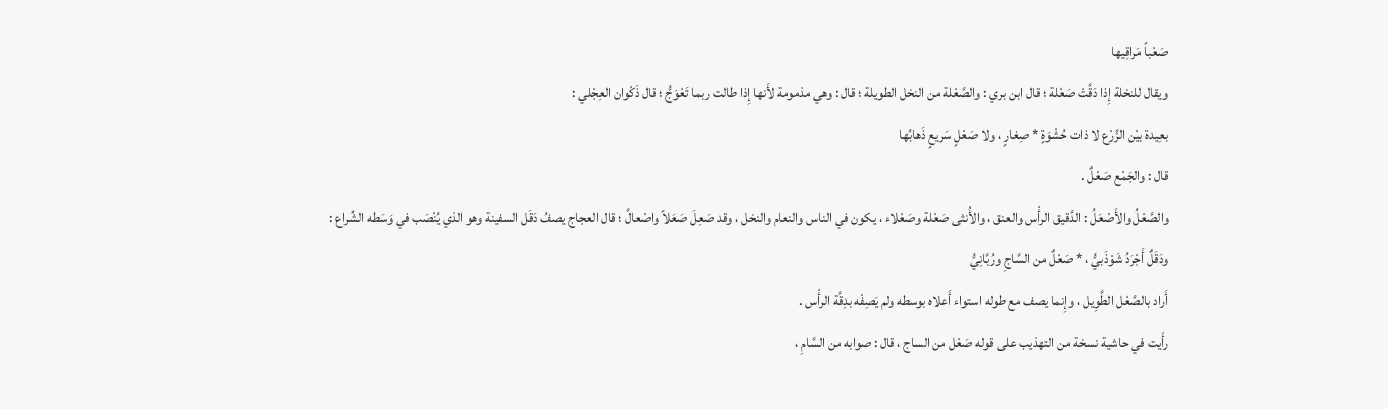صَعْباً مَراقِيها
ويقال للنخلة إِذا دَقَّتْ صَعْلة ؛ قال ابن بري : والصَّعْلة من النخل الطويلة ؛ قال : وهي مذمومة لأَنها إِذا طالت ربما تَعْوَجُّ ؛ قال ذَكْوان العِجْلي :
بعِيدة بيْن الزَّرْع لا ذات حُشْوَةٍ * صِغارٍ ، ولا صَعْلٍ سَريعٍ ذَهابُها
قال : والجَمْع صَعْلٌ .
والصَّعْلُ والأَصْعَلُ : الدَّقيق الرأْس والعنق ، والأُنثى صَعْلة وصَعْلاء ، يكون في الناس والنعام والنخل ، وقد صَعِلَ صَعَلاً واصْعالَّ ؛ قال العجاج يصفُ دَقَل السفينة وهو الذي يُنْصَب في وَسَطه الشِّراع :
ودَقَلٌ أَجْرَدُ شَوْذَبيُّ ، * صَعْلٌ من السَّاجِ ورُبَّانِيُّ
أَراد بالصَّعْل الطَّوِيل ، وإِنما يصف مع طوله استواء أَعلاه بوسطه ولم يَصِفْه بدِقَّة الرأْس .
رأَيت في حاشية نسخة من التهذيب على قوله صَعْل من الساج ، قال : صوابه من السَّامِ ،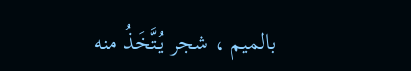بالميم ، شجر يُتَّخَذُ منه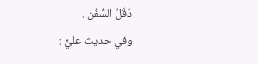دَقَلُ السُّفُن .
وفي حديث عليٍّ :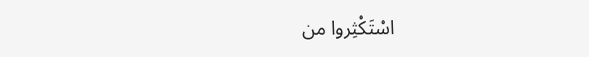اسْتَكْثِروا من